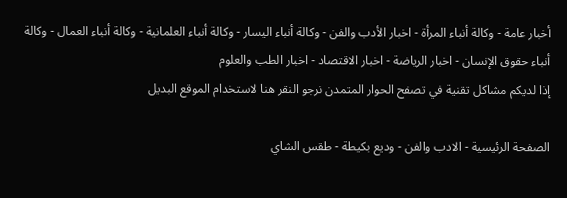أخبار عامة - وكالة أنباء المرأة - اخبار الأدب والفن - وكالة أنباء اليسار - وكالة أنباء العلمانية - وكالة أنباء العمال - وكالة أنباء حقوق الإنسان - اخبار الرياضة - اخبار الاقتصاد - اخبار الطب والعلوم
إذا لديكم مشاكل تقنية في تصفح الحوار المتمدن نرجو النقر هنا لاستخدام الموقع البديل

الصفحة الرئيسية - الادب والفن - وديع بكيطة - طقس الشاي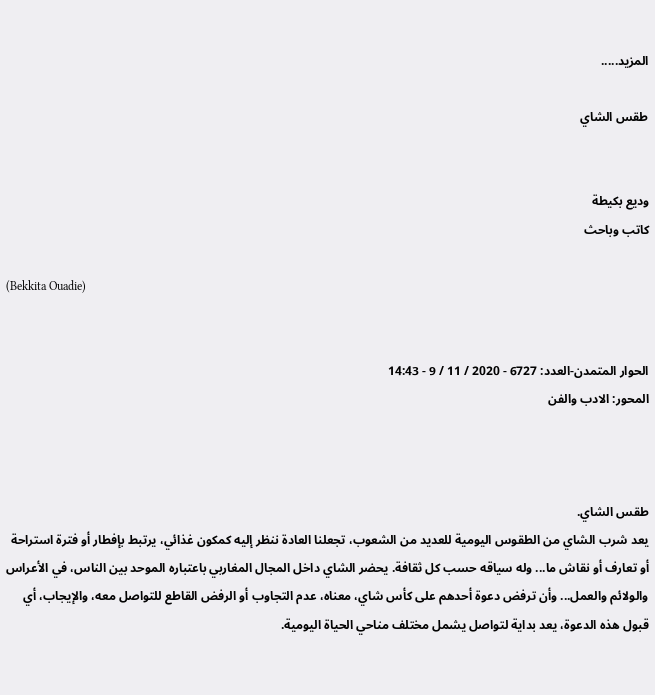المزيد.....

طقس الشاي


وديع بكيطة
كاتب وباحث

(Bekkita Ouadie)


الحوار المتمدن-العدد: 6727 - 2020 / 11 / 9 - 14:43
المحور: الادب والفن



طقس الشاي.
يعد شرب الشاي من الطقوس اليومية للعديد من الشعوب، تجعلنا العادة ننظر إليه كمكون غذائي، يرتبط بإفطار أو فترة استراحة أو تعارف أو نقاش ما... وله سياقه حسب كل ثقافة. يحضر الشاي داخل المجال المغاربي باعتباره الموحد بين الناس، في الأعراس والولائم والعمل... وأن ترفض دعوة أحدهم على كأس شاي، معناه، عدم التجاوب أو الرفض القاطع للتواصل معه، والإيجاب، أي قبول هذه الدعوة، يعد بداية لتواصل يشمل مختلف مناحي الحياة اليومية.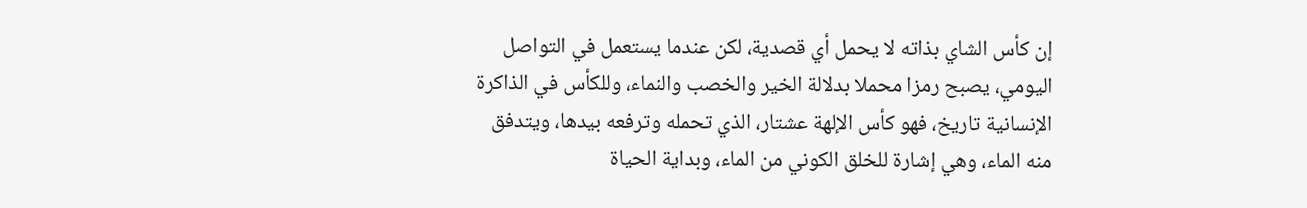إن كأس الشاي بذاته لا يحمل أي قصدية، لكن عندما يستعمل في التواصل اليومي، يصبح رمزا محملا بدلالة الخير والخصب والنماء، وللكأس في الذاكرة الإنسانية تاريخ، فهو كأس الإلهة عشتار، الذي تحمله وترفعه بيدها، ويتدفق منه الماء، وهي إشارة للخلق الكوني من الماء، وبداية الحياة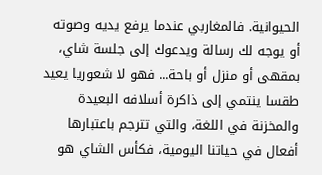الحيوانية. فالمغاربي عندما يرفع يديه وصوته أو يوجه لك رسالة ويدعوك إلى جلسة شاي، بمقهى أو منزل أو باحة... فهو لا شعوريا يعيد طقسا ينتمي إلى ذاكرة أسلافه البعيدة والمخزنة في اللغة، والتي تترجم باعتبارها أفعال في حياتنا اليومية، فكأس الشاي هو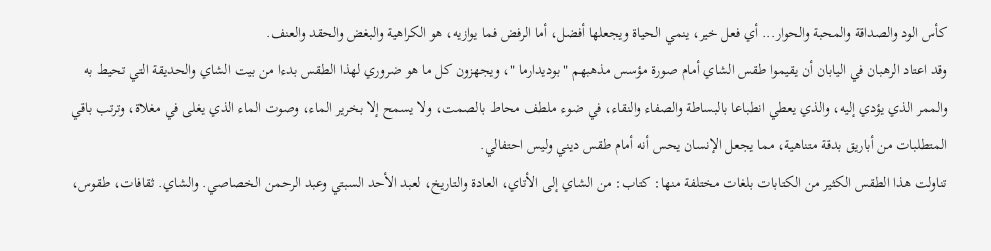كأس الود والصداقة والمحبة والحوار... أي فعل خير، ينمي الحياة ويجعلها أفضل، أما الرفض فما يوازيه، هو الكراهية والبغض والحقد والعنف.
وقد اعتاد الرهبان في اليابان أن يقيموا طقس الشاي أمام صورة مؤسس مذهبهم "بوديدارما "، ويجهزون كل ما هو ضروري لهذا الطقس بدءا من بيت الشاي والحديقة التي تحيط به والممر الذي يؤدي إليه، والذي يعطي انطباعا بالبساطة والصفاء والنقاء، في ضوء ملطف محاط بالصمت، ولا يسمح إلا بخرير الماء، وصوت الماء الذي يغلى في مغلاة، وترتب باقي المتطلبات من أباريق بدقة متناهية، مما يجعل الإنسان يحس أنه أمام طقس ديني وليس احتفالي.
تناولت هذا الطقس الكثير من الكتابات بلغات مختلفة منها: كتاب: من الشاي إلى الأتاي، العادة والتاريخ، لعبد الأحد السبتي وعبد الرحمن الخصاصي. والشاي. ثقافات، طقوس،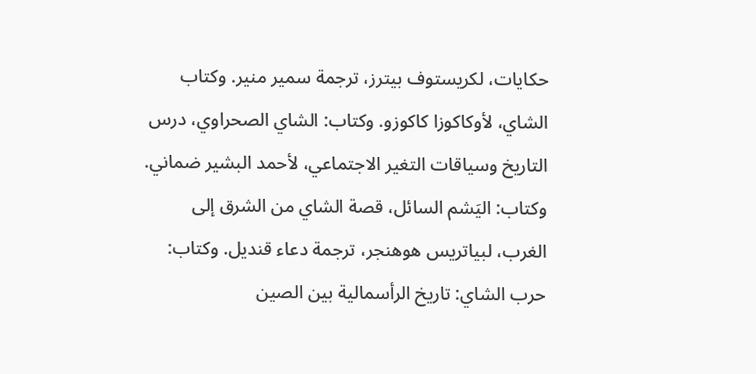حكايات، لكريستوف بيترز، ترجمة سمير منير. وكتاب الشاي، لأوكاكوزا كاكوزو. وكتاب: الشاي الصحراوي، درس التاريخ وسياقات التغير الاجتماعي، لأحمد البشير ضماني. وكتاب: اليَشم السائل، قصة الشاي من الشرق إلى الغرب، لبياتريس هوهنجر، ترجمة دعاء قنديل. وكتاب: حرب الشاي: تاريخ الرأسمالية بين الصين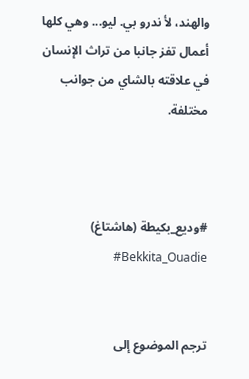والهند، لأ ندرو بي. ليو... وهي كلها أعمال تفز جانبا من تراث الإنسان في علاقته بالشاي من جوانب مختلفة.



#وديع_بكيطة (هاشتاغ)       Bekkita_Ouadie#


ترجم الموضوع إلى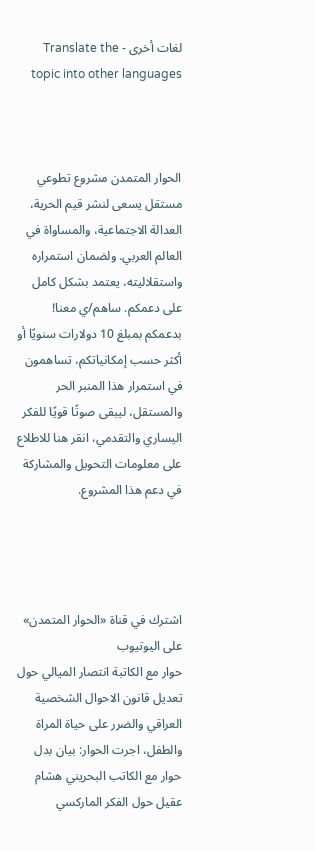لغات أخرى - Translate the topic into other languages



الحوار المتمدن مشروع تطوعي مستقل يسعى لنشر قيم الحرية، العدالة الاجتماعية، والمساواة في العالم العربي. ولضمان استمراره واستقلاليته، يعتمد بشكل كامل على دعمكم. ساهم/ي معنا! بدعمكم بمبلغ 10 دولارات سنويًا أو أكثر حسب إمكانياتكم، تساهمون في استمرار هذا المنبر الحر والمستقل، ليبقى صوتًا قويًا للفكر اليساري والتقدمي، انقر هنا للاطلاع على معلومات التحويل والمشاركة في دعم هذا المشروع.




اشترك في قناة «الحوار المتمدن» على اليوتيوب
حوار مع الكاتبة انتصار الميالي حول تعديل قانون الاحوال الشخصية العراقي والضرر على حياة المراة والطفل، اجرت الحوار: بيان بدل
حوار مع الكاتب البحريني هشام عقيل حول الفكر الماركسي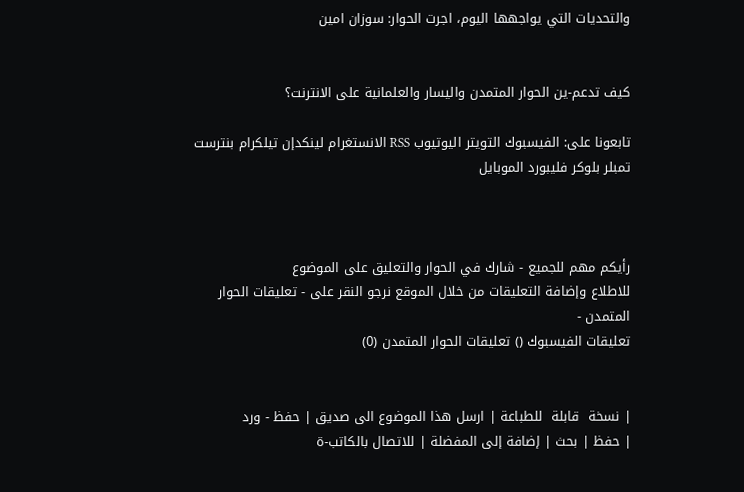والتحديات التي يواجهها اليوم، اجرت الحوار: سوزان امين


كيف تدعم-ين الحوار المتمدن واليسار والعلمانية على الانترنت؟

تابعونا على: الفيسبوك التويتر اليوتيوب RSS الانستغرام لينكدإن تيلكرام بنترست تمبلر بلوكر فليبورد الموبايل



رأيكم مهم للجميع - شارك في الحوار والتعليق على الموضوع
للاطلاع وإضافة التعليقات من خلال الموقع نرجو النقر على - تعليقات الحوار المتمدن -
تعليقات الفيسبوك () تعليقات الحوار المتمدن (0)


| نسخة  قابلة  للطباعة | ارسل هذا الموضوع الى صديق | حفظ - ورد
| حفظ | بحث | إضافة إلى المفضلة | للاتصال بالكاتب-ة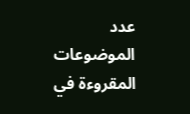عدد الموضوعات  المقروءة في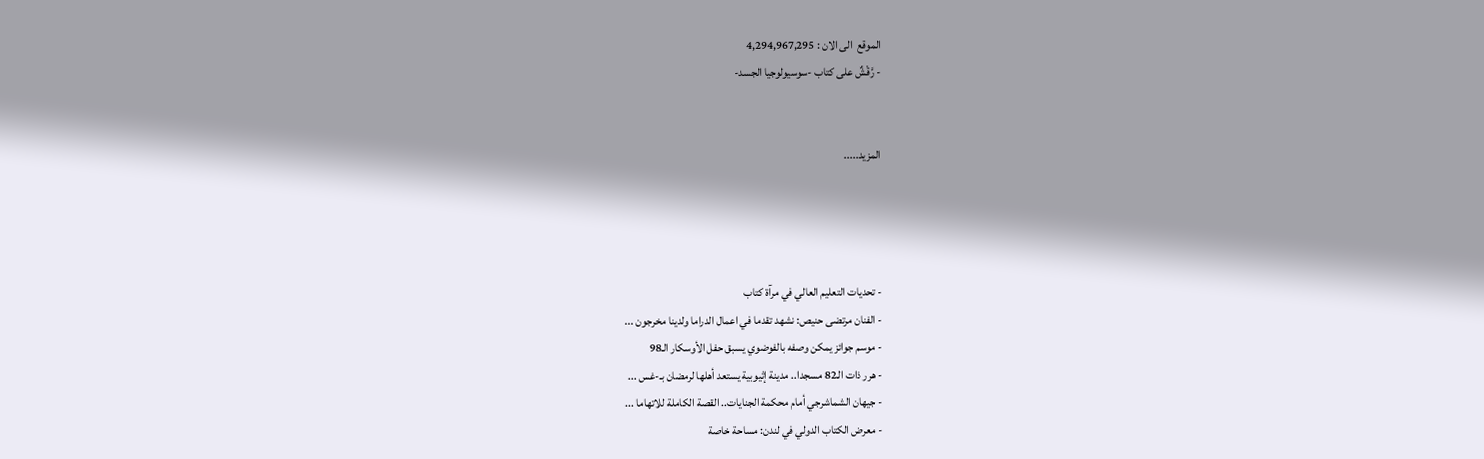الموقع  الى الان : 4,294,967,295
- رَّقْشٌ على كتاب -سوسيولوجيا الجسد-


المزيد.....




- تحديات التعليم العالي في مرآة كتاب
- الفنان مرتضى حنيص: نشهد تقدما في اعمال الدراما ولدينا مخرجون ...
- موسم جوائز يمكن وصفه بالفوضوي يسبق حفل الأوسكار الـ98
- هرر ذات الـ82 مسجدا.. مدينة إثيوبية يستعد أهلها لرمضان بـ-غس ...
- جيهان الشماشرجي أمام محكمة الجنايات.. القصة الكاملة للاتهاما ...
- معرض الكتاب الدولي في لندن: مساحة خاصة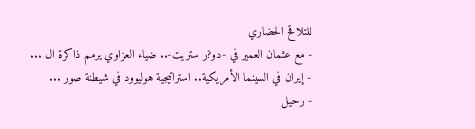للتلاقح الحضاري
- مع عثمان العمير في -دو?ر ستريت-.. ضياء العزاوي يرمم ذاكرة ال ...
- إيران في السينما الأمريكية.. استراتيجية هوليوود في شيطنة صور ...
- رحيل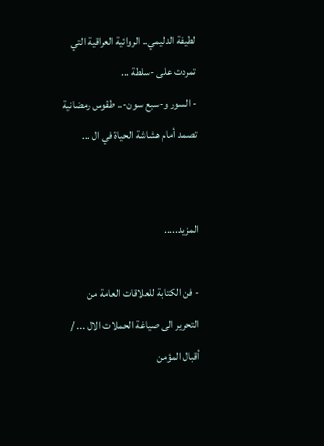لطيفة الدليمي.. الروائية العراقية التي تمردت على -سلطة ...
- السور و-سبع سون-.. طقوس رمضانية تصمد أمام هشاشة الحياة في ال ...


المزيد.....

- فن الكتابة للعلاقات العامة من التحرير الى صياغة الحملات الال ... / أقبال المؤمن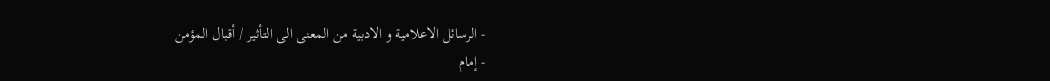- الرسائل الاعلامية و الادبية من المعنى الى التأثير / أقبال المؤمن
- إمام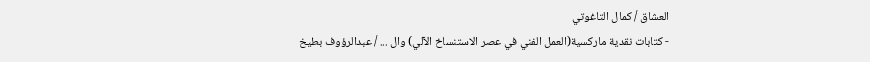العشاق / كمال التاغوتي
- كتابات نقدية ماركسية(العمل الفني في عصر الاستنساخ الآلي) وال ... / عبدالرؤوف بطيخ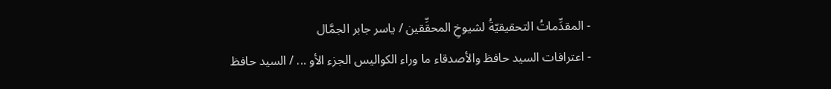- المقدِّماتُ التحقيقيّةُ لشيوخِ المحقِّقين / ياسر جابر الجمَّال
- اعترافات السيد حافظ والأصدقاء ما وراء الكواليس الجزء الأو ... / السيد حافظ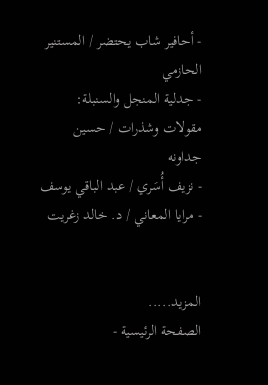- أحافير شاب يحتضر / المستنير الحازمي
- جدلية المنجل والسنبلة: مقولات وشذرات / حسين جداونه
- نزيف أُسَري / عبد الباقي يوسف
- مرايا المعاني / د. خالد زغريت


المزيد.....
الصفحة الرئيسية -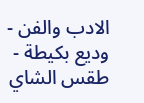الادب والفن - وديع بكيطة - طقس الشاي